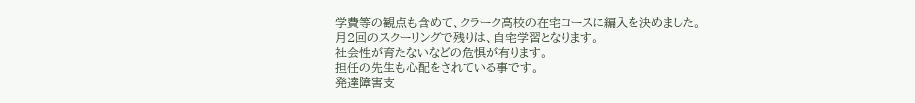学費等の観点も含めて、クラーク高校の在宅コースに編入を決めました。
月2回のスクーリングで残りは、自宅学習となります。
社会性が育たないなどの危惧が有ります。
担任の先生も心配をされている事です。
発達障害支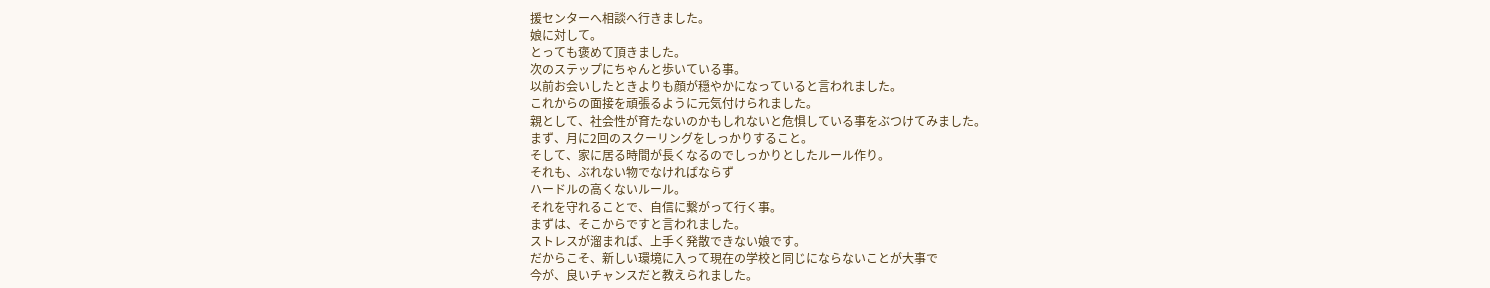援センターへ相談へ行きました。
娘に対して。
とっても褒めて頂きました。
次のステップにちゃんと歩いている事。
以前お会いしたときよりも顔が穏やかになっていると言われました。
これからの面接を頑張るように元気付けられました。
親として、社会性が育たないのかもしれないと危惧している事をぶつけてみました。
まず、月に2回のスクーリングをしっかりすること。
そして、家に居る時間が長くなるのでしっかりとしたルール作り。
それも、ぶれない物でなければならず
ハードルの高くないルール。
それを守れることで、自信に繋がって行く事。
まずは、そこからですと言われました。
ストレスが溜まれば、上手く発散できない娘です。
だからこそ、新しい環境に入って現在の学校と同じにならないことが大事で
今が、良いチャンスだと教えられました。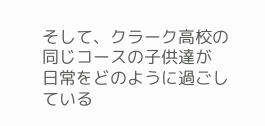そして、クラーク高校の同じコースの子供達が
日常をどのように過ごしている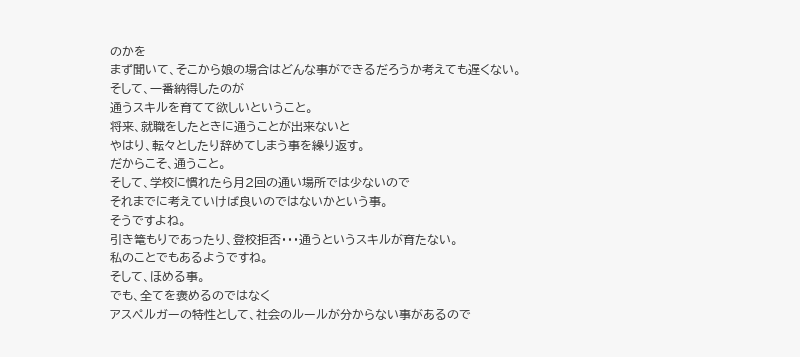のかを
まず聞いて、そこから娘の場合はどんな事ができるだろうか考えても遅くない。
そして、一番納得したのが
通うスキルを育てて欲しいということ。
将来、就職をしたときに通うことが出来ないと
やはり、転々としたり辞めてしまう事を繰り返す。
だからこそ、通うこと。
そして、学校に慣れたら月2回の通い場所では少ないので
それまでに考えていけば良いのではないかという事。
そうですよね。
引き篭もりであったり、登校拒否・・・通うというスキルが育たない。
私のことでもあるようですね。
そして、ほめる事。
でも、全てを褒めるのではなく
アスペルガーの特性として、社会のルールが分からない事があるので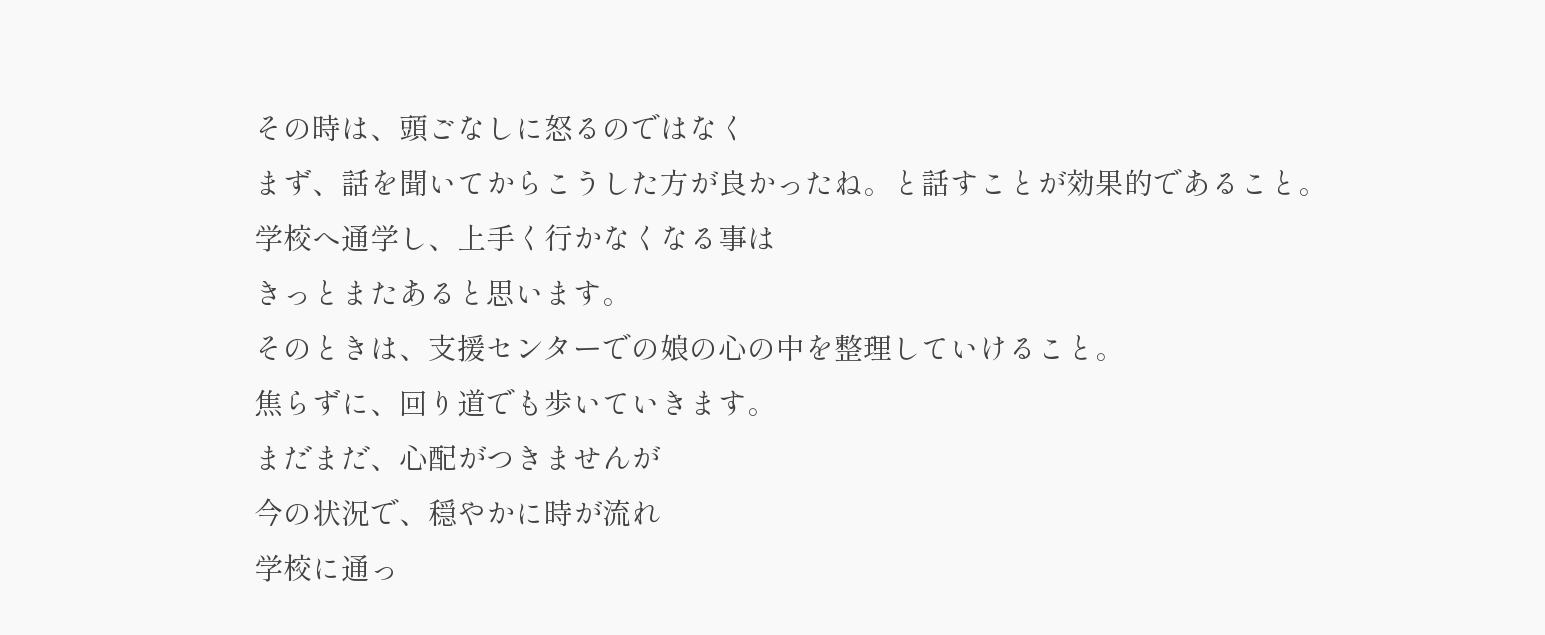その時は、頭ごなしに怒るのではなく
まず、話を聞いてからこうした方が良かったね。と話すことが効果的であること。
学校へ通学し、上手く行かなくなる事は
きっとまたあると思います。
そのときは、支援センターでの娘の心の中を整理していけること。
焦らずに、回り道でも歩いていきます。
まだまだ、心配がつきませんが
今の状況で、穏やかに時が流れ
学校に通っ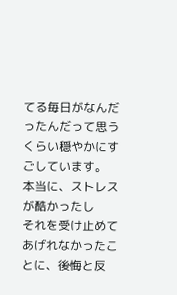てる毎日がなんだったんだって思うくらい穏やかにすごしています。
本当に、ストレスが酷かったし
それを受け止めてあげれなかったことに、後悔と反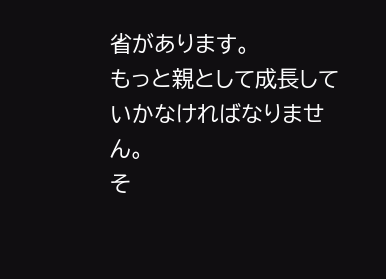省があります。
もっと親として成長していかなければなりません。
そ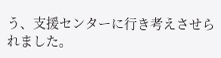う、支援センターに行き考えさせられました。